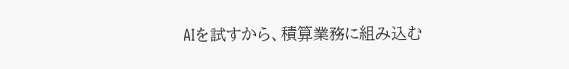AIを試すから、積算業務に組み込む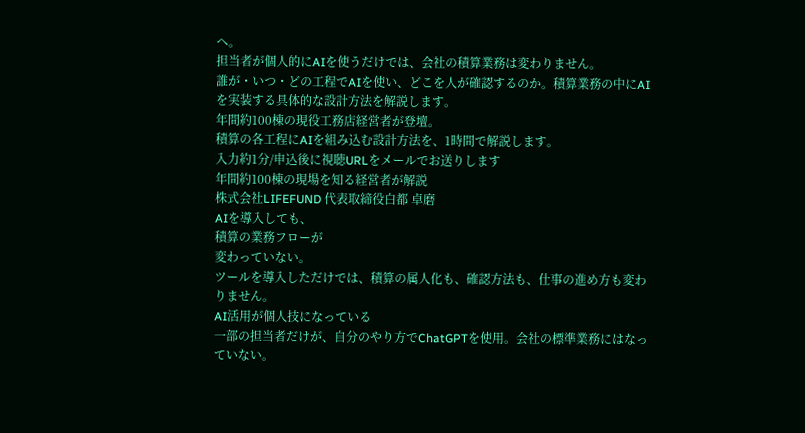へ。
担当者が個人的にAIを使うだけでは、会社の積算業務は変わりません。
誰が・いつ・どの工程でAIを使い、どこを人が確認するのか。積算業務の中にAIを実装する具体的な設計方法を解説します。
年間約100棟の現役工務店経営者が登壇。
積算の各工程にAIを組み込む設計方法を、1時間で解説します。
入力約1分/申込後に視聴URLをメールでお送りします
年間約100棟の現場を知る経営者が解説
株式会社LIFEFUND 代表取締役白都 卓磨
AIを導入しても、
積算の業務フローが
変わっていない。
ツールを導入しただけでは、積算の属人化も、確認方法も、仕事の進め方も変わりません。
AI活用が個人技になっている
一部の担当者だけが、自分のやり方でChatGPTを使用。会社の標準業務にはなっていない。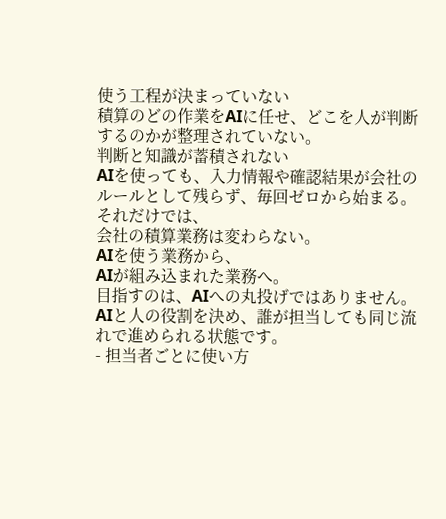使う工程が決まっていない
積算のどの作業をAIに任せ、どこを人が判断するのかが整理されていない。
判断と知識が蓄積されない
AIを使っても、入力情報や確認結果が会社のルールとして残らず、毎回ゼロから始まる。
それだけでは、
会社の積算業務は変わらない。
AIを使う業務から、
AIが組み込まれた業務へ。
目指すのは、AIへの丸投げではありません。
AIと人の役割を決め、誰が担当しても同じ流れで進められる状態です。
- 担当者ごとに使い方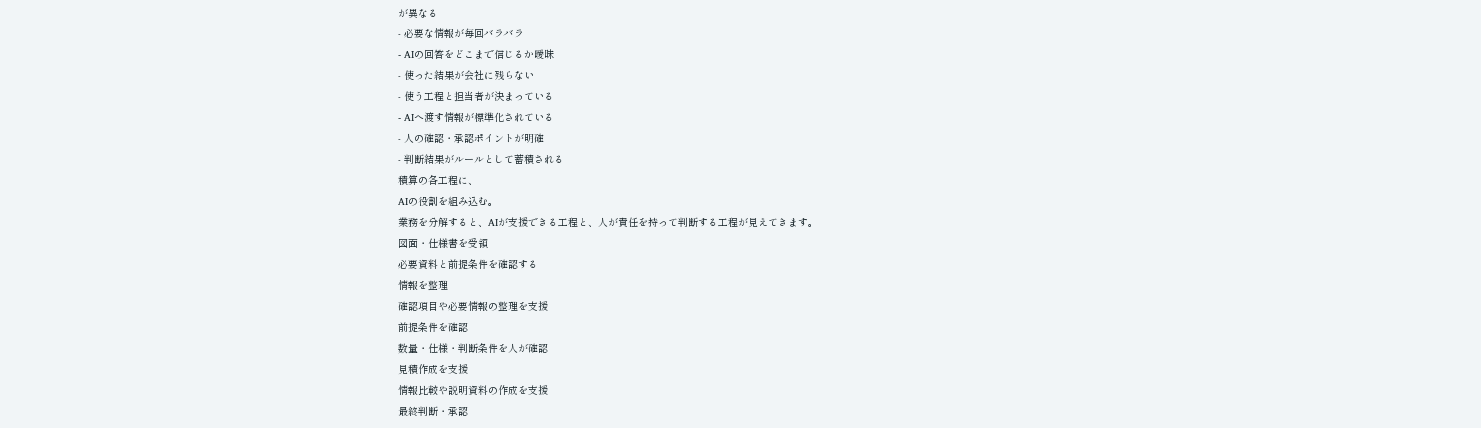が異なる
- 必要な情報が毎回バラバラ
- AIの回答をどこまで信じるか曖昧
- 使った結果が会社に残らない
- 使う工程と担当者が決まっている
- AIへ渡す情報が標準化されている
- 人の確認・承認ポイントが明確
- 判断結果がルールとして蓄積される
積算の各工程に、
AIの役割を組み込む。
業務を分解すると、AIが支援できる工程と、人が責任を持って判断する工程が見えてきます。
図面・仕様書を受領
必要資料と前提条件を確認する
情報を整理
確認項目や必要情報の整理を支援
前提条件を確認
数量・仕様・判断条件を人が確認
見積作成を支援
情報比較や説明資料の作成を支援
最終判断・承認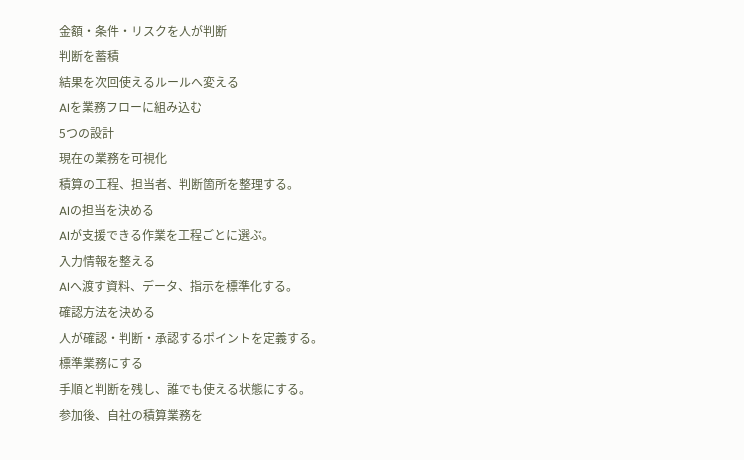金額・条件・リスクを人が判断
判断を蓄積
結果を次回使えるルールへ変える
AIを業務フローに組み込む
5つの設計
現在の業務を可視化
積算の工程、担当者、判断箇所を整理する。
AIの担当を決める
AIが支援できる作業を工程ごとに選ぶ。
入力情報を整える
AIへ渡す資料、データ、指示を標準化する。
確認方法を決める
人が確認・判断・承認するポイントを定義する。
標準業務にする
手順と判断を残し、誰でも使える状態にする。
参加後、自社の積算業務を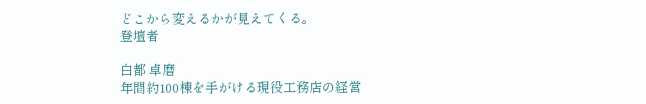どこから変えるかが見えてくる。
登壇者

白都 卓磨
年間約100棟を手がける現役工務店の経営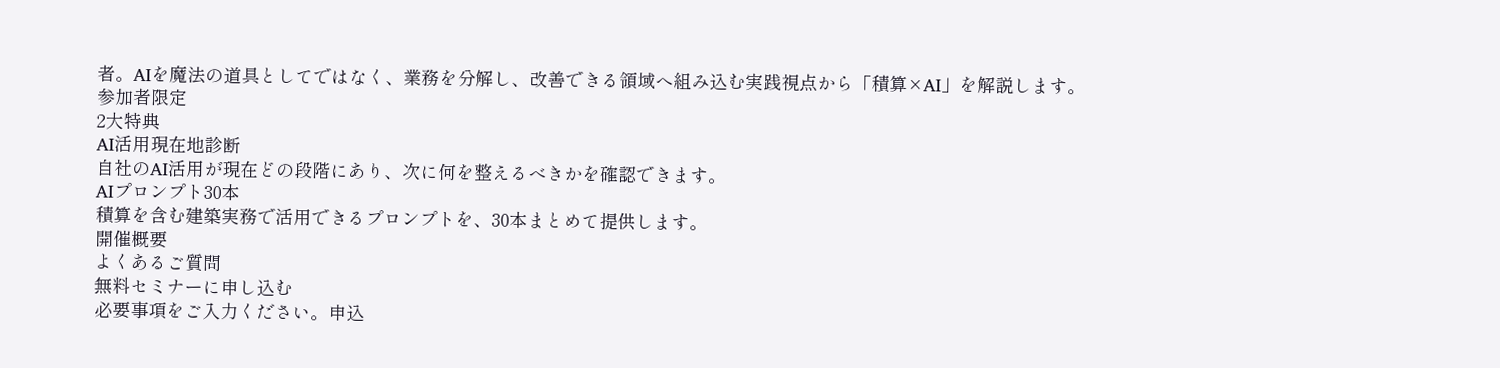者。AIを魔法の道具としてではなく、業務を分解し、改善できる領域へ組み込む実践視点から「積算×AI」を解説します。
参加者限定
2大特典
AI活用現在地診断
自社のAI活用が現在どの段階にあり、次に何を整えるべきかを確認できます。
AIプロンプト30本
積算を含む建築実務で活用できるプロンプトを、30本まとめて提供します。
開催概要
よくあるご質問
無料セミナーに申し込む
必要事項をご入力ください。申込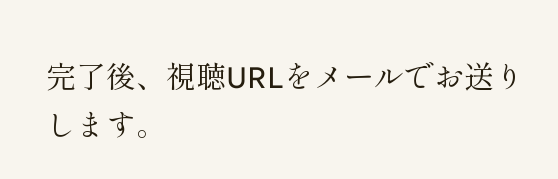完了後、視聴URLをメールでお送りします。